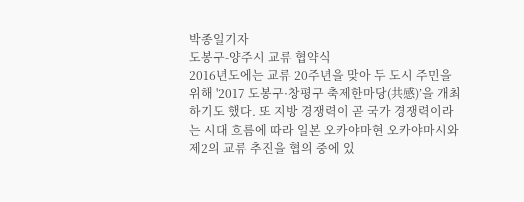박종일기자
도봉구-양주시 교류 협약식
2016년도에는 교류 20주년을 맞아 두 도시 주민을 위해 '2017 도봉구·창평구 축제한마당(共感)’을 개최하기도 했다. 또 지방 경쟁력이 곧 국가 경쟁력이라는 시대 흐름에 따라 일본 오카야마현 오카야마시와 제2의 교류 추진을 협의 중에 있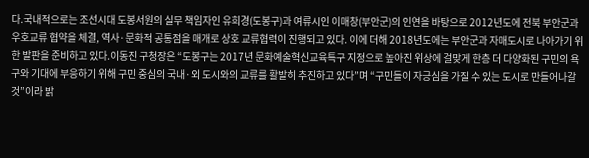다.국내적으로는 조선시대 도봉서원의 실무 책임자인 유희경(도봉구)과 여류시인 이매창(부안군)의 인연을 바탕으로 2012년도에 전북 부안군과 우호교류 협약을 체결, 역사·문화적 공통점을 매개로 상호 교류협력이 진행되고 있다. 이에 더해 2018년도에는 부안군과 자매도시로 나아가기 위한 발판을 준비하고 있다.이동진 구청장은 “도봉구는 2017년 문화예술혁신교육특구 지정으로 높아진 위상에 걸맞게 한층 더 다양화된 구민의 욕구와 기대에 부응하기 위해 구민 중심의 국내·외 도시와의 교류를 활발히 추진하고 있다”며 “구민들이 자긍심을 가질 수 있는 도시로 만들어나갈 것”이라 밝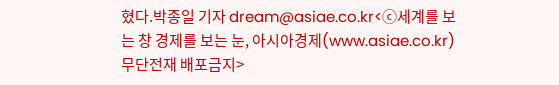혔다.박종일 기자 dream@asiae.co.kr<ⓒ세계를 보는 창 경제를 보는 눈, 아시아경제(www.asiae.co.kr) 무단전재 배포금지>